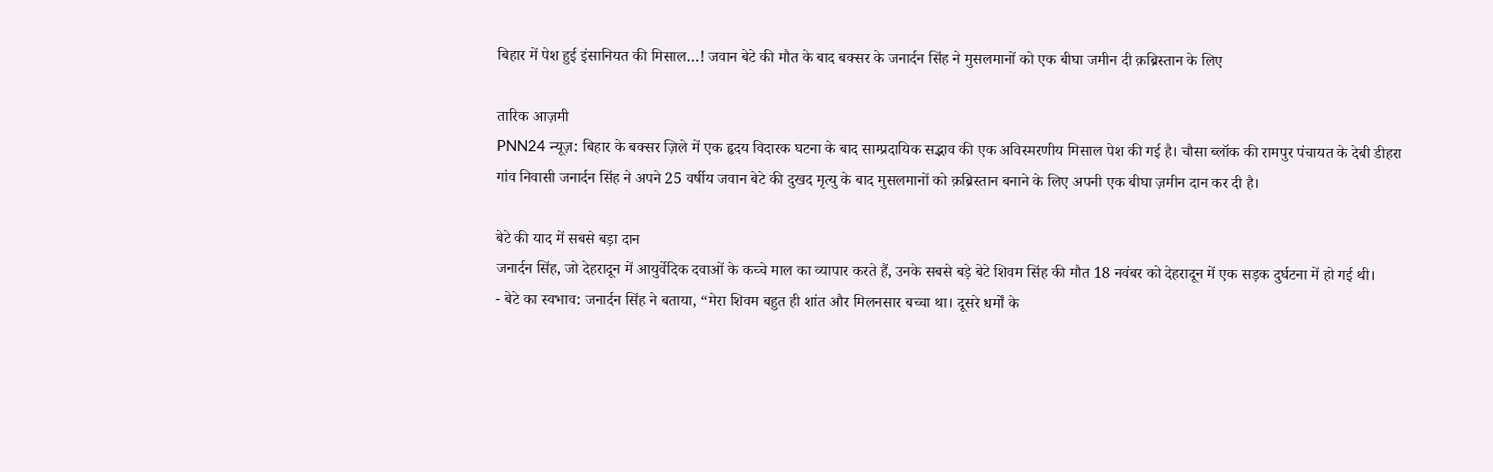बिहार में पेश हुई इंसानियत की मिसाल…! जवान बेटे की मौत के बाद बक्सर के जनार्दन सिंह ने मुसलमानों को एक बीघा जमीन दी क़ब्रिस्तान के लिए

तारिक आज़मी
PNN24 न्यूज़: बिहार के बक्सर ज़िले में एक हृदय विदारक घटना के बाद साम्प्रदायिक सद्भाव की एक अविस्मरणीय मिसाल पेश की गई है। चौसा ब्लॉक की रामपुर पंचायत के देबी डीहरा गांव निवासी जनार्दन सिंह ने अपने 25 वर्षीय जवान बेटे की दुखद मृत्यु के बाद मुसलमानों को क़ब्रिस्तान बनाने के लिए अपनी एक बीघा ज़मीन दान कर दी है।

बेटे की याद में सबसे बड़ा दान
जनार्दन सिंह, जो देहरादून में आयुर्वेदिक दवाओं के कच्चे माल का व्यापार करते हैं, उनके सबसे बड़े बेटे शिवम सिंह की मौत 18 नवंबर को देहरादून में एक सड़क दुर्घटना में हो गई थी।
- बेटे का स्वभाव: जनार्दन सिंह ने बताया, “मेरा शिवम बहुत ही शांत और मिलनसार बच्चा था। दूसरे धर्मों के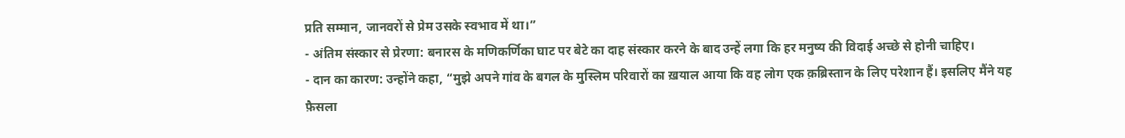प्रति सम्मान, जानवरों से प्रेम उसके स्वभाव में था।”
- अंतिम संस्कार से प्रेरणा: बनारस के मणिकर्णिका घाट पर बेटे का दाह संस्कार करने के बाद उन्हें लगा कि हर मनुष्य की विदाई अच्छे से होनी चाहिए।
- दान का कारण: उन्होंने कहा, “मुझे अपने गांव के बगल के मुस्लिम परिवारों का ख़याल आया कि वह लोग एक क़ब्रिस्तान के लिए परेशान हैं। इसलिए मैंने यह फ़ैसला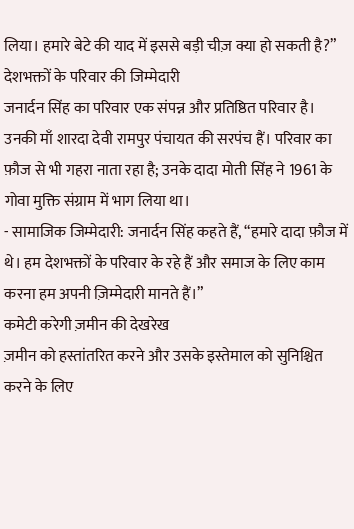लिया। हमारे बेटे की याद में इससे बड़ी चीज़ क्या हो सकती है?”
देशभक्तों के परिवार की जिम्मेदारी
जनार्दन सिंह का परिवार एक संपन्न और प्रतिष्ठित परिवार है। उनकी माँ शारदा देवी रामपुर पंचायत की सरपंच हैं। परिवार का फ़ौज से भी गहरा नाता रहा है; उनके दादा मोती सिंह ने 1961 के गोवा मुक्ति संग्राम में भाग लिया था।
- सामाजिक जिम्मेदारी: जनार्दन सिंह कहते हैं, “हमारे दादा फ़ौज में थे। हम देशभक्तों के परिवार के रहे हैं और समाज के लिए काम करना हम अपनी ज़िम्मेदारी मानते हैं।”
कमेटी करेगी ज़मीन की देखरेख
ज़मीन को हस्तांतरित करने और उसके इस्तेमाल को सुनिश्चित करने के लिए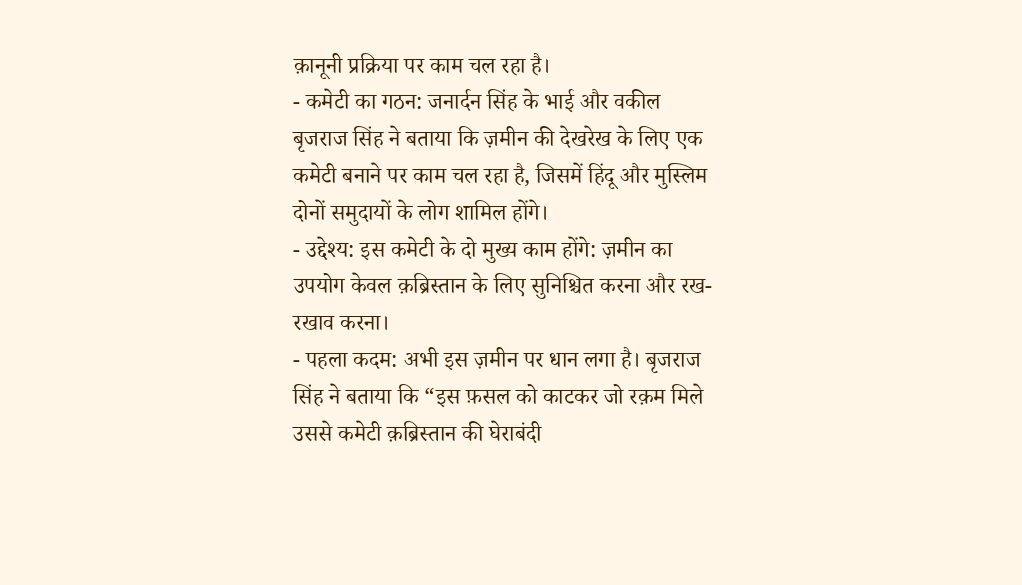क़ानूनी प्रक्रिया पर काम चल रहा है।
- कमेटी का गठन: जनार्दन सिंह के भाई और वकील बृजराज सिंह ने बताया कि ज़मीन की देखरेख के लिए एक कमेटी बनाने पर काम चल रहा है, जिसमें हिंदू और मुस्लिम दोनों समुदायों के लोग शामिल होंगे।
- उद्देश्य: इस कमेटी के दो मुख्य काम होंगे: ज़मीन का उपयोग केवल क़ब्रिस्तान के लिए सुनिश्चित करना और रख-रखाव करना।
- पहला कदम: अभी इस ज़मीन पर धान लगा है। बृजराज सिंह ने बताया कि “इस फ़सल को काटकर जो रक़म मिले उससे कमेटी क़ब्रिस्तान की घेराबंदी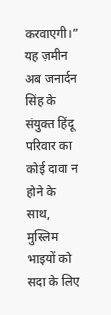करवाएगी।”
यह ज़मीन अब जनार्दन सिंह के संयुक्त हिंदू परिवार का कोई दावा न होने के साथ, मुस्लिम भाइयों को सदा के लिए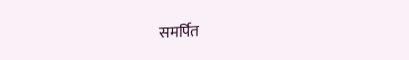समर्पित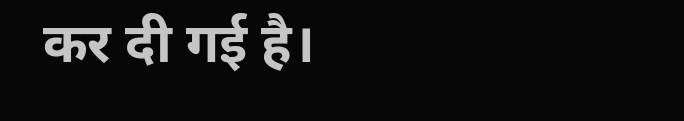कर दी गई है।